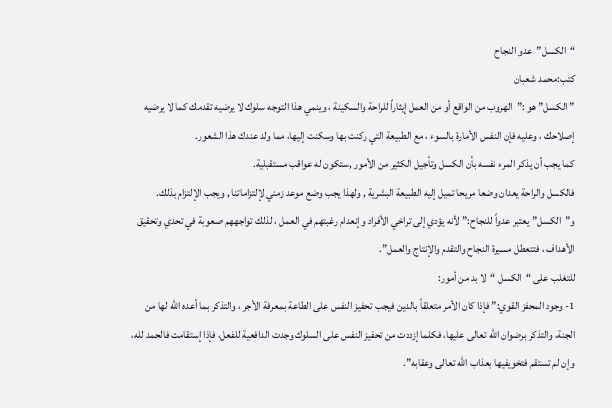“الكسل”عدو النجاح
كتب:محمد شعبان
” الكسل” هو :”الهروب من الواقع أو من العمل إيثاراً للراحة والسكينة ، وينمي هذا التوجه سلوك لا يرضيه تقدمك كما لا يرضيه إصلاحك ، وعليه فإن النفس الأمارة بالسوء ، مع الطبيعة التي ركنت بها وسكنت إليها، مما ولد عندك هذا الشعور.
كما يجب أن يذكر المرء نفسه بأن الكسل وتأجيل الكثير من الأمور ,ستكون له عواقب مستقبلية.
فالكسل والراحة يعدان وضعا مريحا تميل إليه الطبيعة البشرية , ولهذا يجب وضع موعد زمني لإلتزاماتنا , ويجب الإلتزام بذلك.
و”الكسل” يعتبر عدواً للنجاح:” لأنه يؤدي إلى تراخي الأفراد وإنعدام رغبتهم في العمل ، لذلك تواجههم صعوبة في تحدي وتحقيق الأهداف ، فتتعطل مسيرة النجاح والتقدم والإنتاج والعمل”.
للتغلب على “الكسل “لا بد من أمور:
1- وجود المحفز القوي:” فإذا كان الأمر متعلقاً بالدين فيجب تحفيز النفس على الطاعة بمعرفة الأجر ، والتذكر بما أعده الله لها من الجنة، والتذكر برضوان الله تعالى عليها، فكلما إزددت من تحفيز النفس على السلوك وجدت الدافعية للفعل، فإذا إستقامت فالحمد لله، وإن لم تستقم فتخويفيها بعذاب الله تعالى وعقابه”.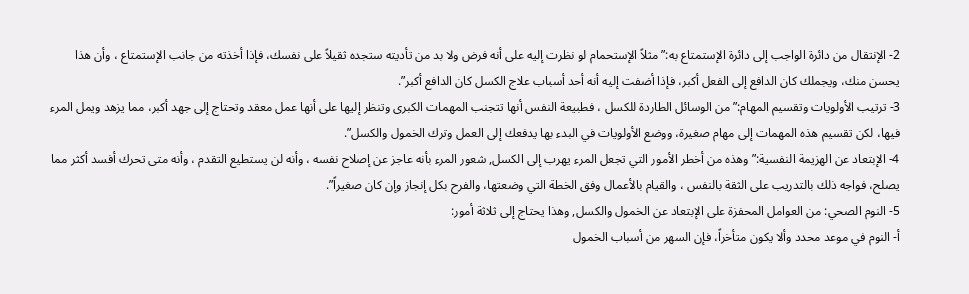2- الإنتقال من دائرة الواجب إلى دائرة الإستمتاع به:” مثلاً الإستحمام لو نظرت إليه على أنه فرض ولا بد من تأديته ستجده ثقيلاً على نفسك، فإذا أخذته من جانب الإستمتاع ، وأن هذا يحسن منك، ويجملك كان الدافع إلى الفعل أكبر، فإذا أضفت إليه أنه أحد أسباب علاج الكسل كان الدافع أكبر”.
3- ترتيب الأولويات وتقسيم المهام:” من الوسائل الطاردة للكسل ، فطبيعة النفس أنها تتجنب المهمات الكبرى وتنظر إليها على أنها عمل معقد وتحتاج إلى جهد أكبر، مما يزهد ويمل المرء فيها، لكن تقسيم هذه المهمات إلى مهام صغيرة، ووضع الأولويات في البدء بها يدفعك إلى العمل وترك الخمول والكسل”.
4- الإبتعاد عن الهزيمة النفسية:”وهذه من أخطر الأمور التي تجعل المرء يهرب إلى الكسل, شعور المرء بأنه عاجز عن إصلاح نفسه ، وأنه لن يستطيع التقدم ، وأنه متى تحرك أفسد أكثر مما يصلح، فواجه ذلك بالتدريب على الثقة بالنفس ، والقيام بالأعمال وفق الخطة التي وضعتها، والفرح بكل إنجاز وإن كان صغيراً”.
5- النوم الصحي: من العوامل المحفزة على الإبتعاد عن الخمول والكسل, وهذا يحتاج إلى ثلاثة أمور:
أ- النوم في موعد محدد وألا يكون متأخراً، فإن السهر من أسباب الخمول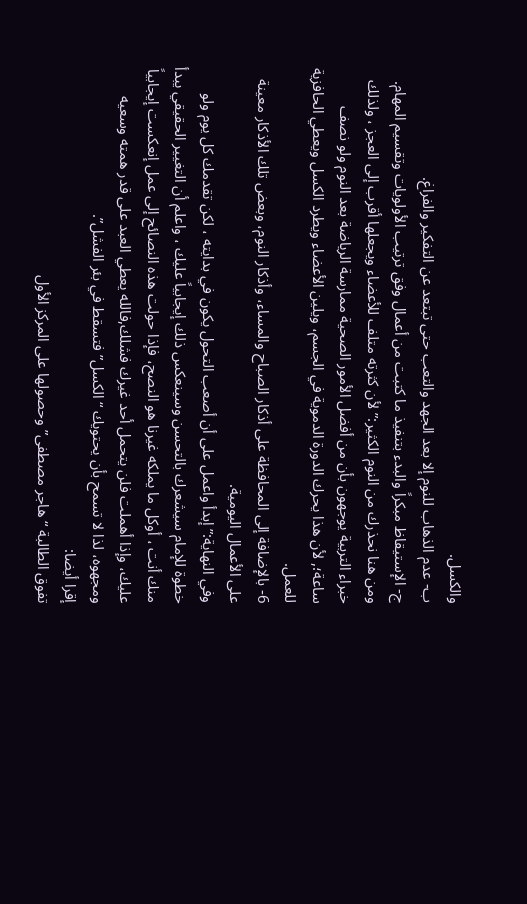والكسل.
ب- عدم الذهاب للنوم إلا بعد الجهد والتعب حتى تبتعد عن التفكير والفراغ.
ج- الإستيقاظ مبكراً والبدء بتنفيذ ما كتبت من أعمال وفق ترتيب الأولويات وتقسيم المهام.
ومن هنا نحذرك من النوم الكثير:”لأن كثرته متلف للأعضاء ويجعلها أقرب إلى العجز ، ولذلك خبراء التربية يوجهون بأن من أفضل الأمور الصحية ممارسة الرياضة بعد النوم ولو نصف ساعة؛, لأن هذا يحرك الدورة الدموية في الجسم، ويلين الأعضاء ويطرد الكسل ويعطي الحافزية للعمل.
6- بالإضافة إلى المحافظة على أذكار الصباح والمساء، وأذكار النوم، وبعض تلك الأذكار معينة على الأعمال اليومية.
وفي النهاية:”إبدأ واعمل على أن أصعب التحول يكون في بدايته ، لكن تقدمك كل يوم ولو خطوة للإمام سيشعرك بالتحسن وسينعكس ذلك إيجابياً عليك ، واعلم أن التغيير الحقيقي يبدأ منك أنت ، أوكل ما يملكه غيرنا هو النصح، فإذا حولت هذه النصائح إلى عمل إنعكست إيجابياً عليك، وإذا أهملت فلن يتحمل أحد غيرك فشلك,فالله يعطي العبد على قدر همته وسعيه ومجهوه، لذا لا تسمح بأن يحتويك “الكسل” فتسقط في بئر الفشل”.
إقرا أيضا:
تفوق الطالبة “هاجر مصطفى”وحصولها على المركز الأول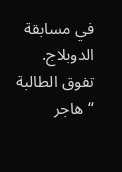في مسابقة الدوبلاج.
تفوق الطالبة “هاجر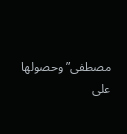مصطفى”وحصولها على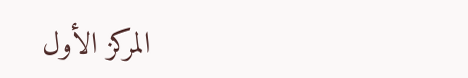المركز الأول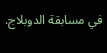في مسابقة الدوبلاج.